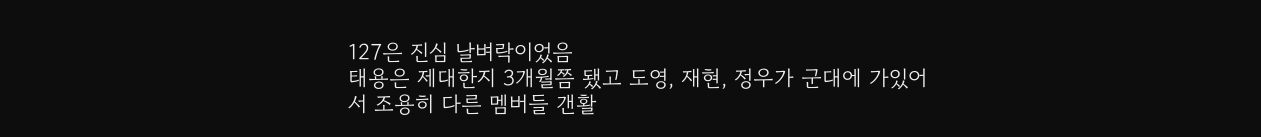127은 진심 날벼락이었음
태용은 제대한지 3개월쯤 됐고 도영, 재현, 정우가 군대에 가있어서 조용히 다른 멤버들 갠활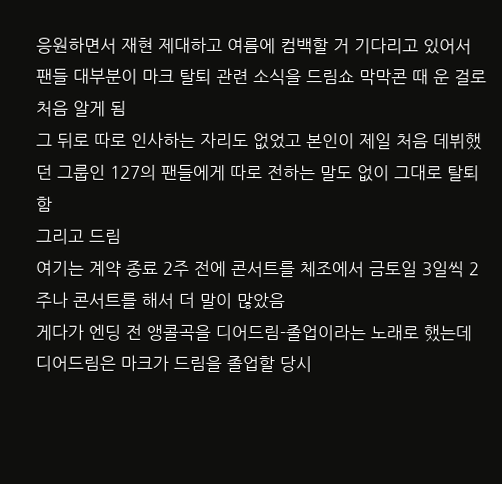응원하면서 재현 제대하고 여름에 컴백할 거 기다리고 있어서 팬들 대부분이 마크 탈퇴 관련 소식을 드림쇼 막막콘 때 운 걸로 처음 알게 됨
그 뒤로 따로 인사하는 자리도 없었고 본인이 제일 처음 데뷔했던 그룹인 127의 팬들에게 따로 전하는 말도 없이 그대로 탈퇴함
그리고 드림
여기는 계약 종료 2주 전에 콘서트를 체조에서 금토일 3일씩 2주나 콘서트를 해서 더 말이 많았음
게다가 엔딩 전 앵콜곡을 디어드림-졸업이라는 노래로 했는데
디어드림은 마크가 드림을 졸업할 당시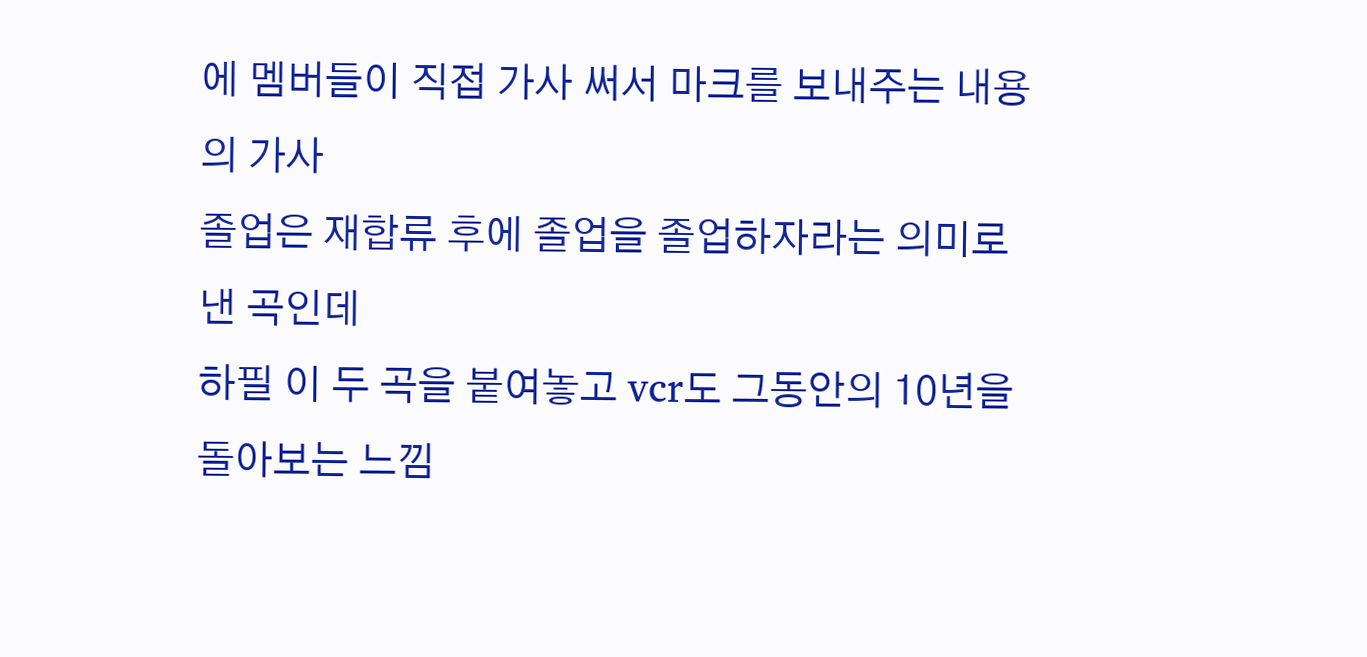에 멤버들이 직접 가사 써서 마크를 보내주는 내용의 가사
졸업은 재합류 후에 졸업을 졸업하자라는 의미로 낸 곡인데
하필 이 두 곡을 붙여놓고 vcr도 그동안의 10년을 돌아보는 느낌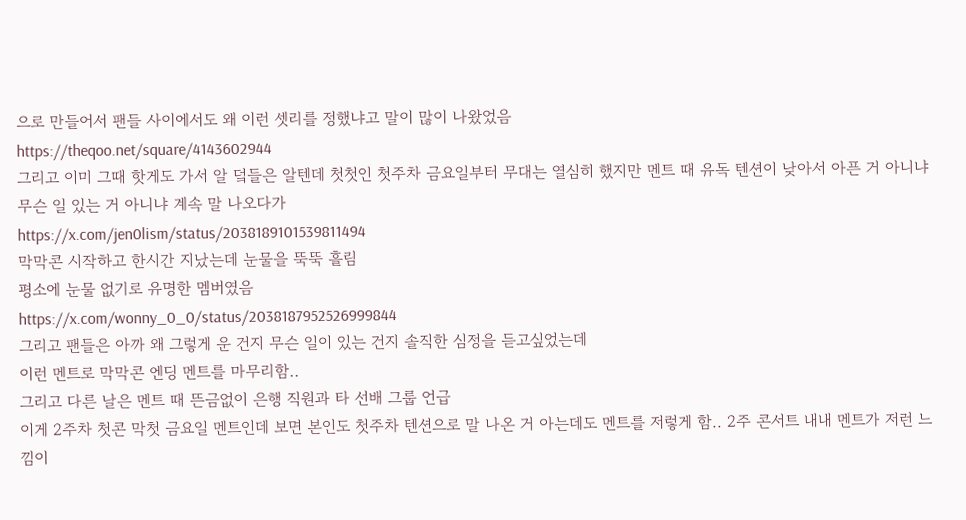으로 만들어서 팬들 사이에서도 왜 이런 셋리를 정했냐고 말이 많이 나왔었음
https://theqoo.net/square/4143602944
그리고 이미 그때 핫게도 가서 알 덬들은 알텐데 첫첫인 첫주차 금요일부터 무대는 열심히 했지만 멘트 때 유독 텐션이 낮아서 아픈 거 아니냐 무슨 일 있는 거 아니냐 계속 말 나오다가
https://x.com/jen0lism/status/2038189101539811494
막막콘 시작하고 한시간 지났는데 눈물을 뚝뚝 흘림
평소에 눈물 없기로 유명한 멤버였음
https://x.com/wonny_0_0/status/2038187952526999844
그리고 팬들은 아까 왜 그렇게 운 건지 무슨 일이 있는 건지 솔직한 심정을 듣고싶었는데
이런 멘트로 막막콘 엔딩 멘트를 마무리함..
그리고 다른 날은 멘트 때 뜬금없이 은행 직원과 타 선배 그룹 언급
이게 2주차 첫콘 막첫 금요일 멘트인데 보면 본인도 첫주차 텐션으로 말 나온 거 아는데도 멘트를 저렇게 함.. 2주 콘서트 내내 멘트가 저런 느낌이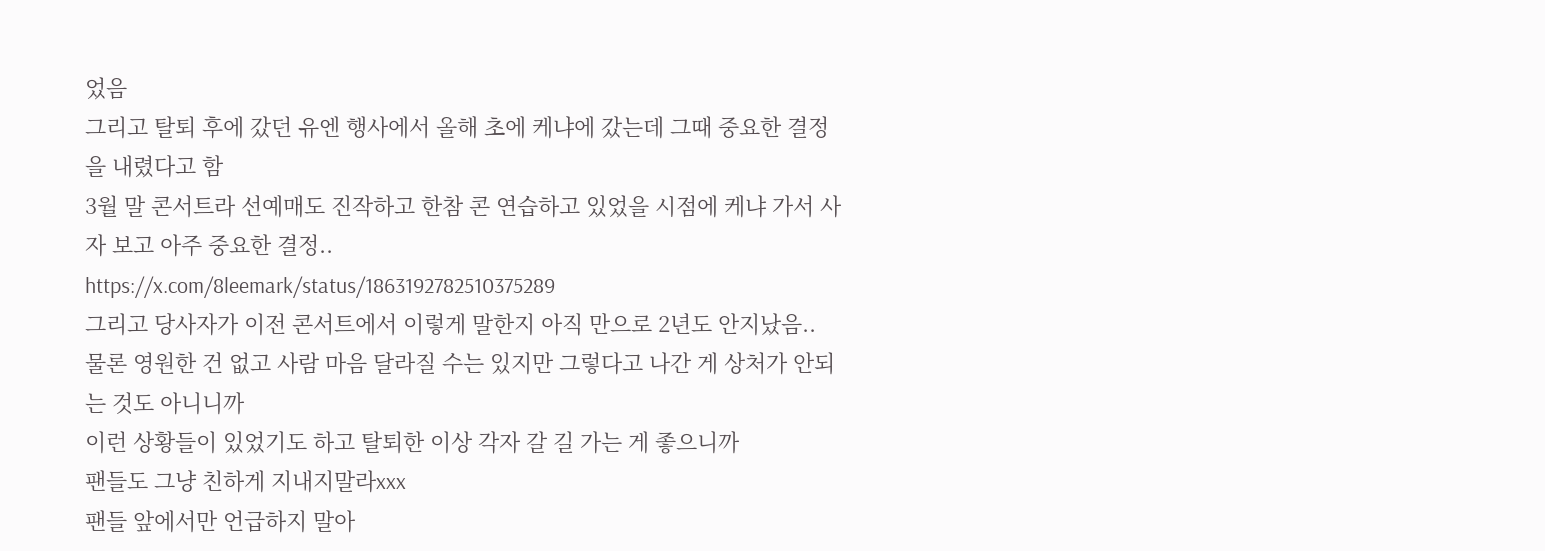었음
그리고 탈퇴 후에 갔던 유엔 행사에서 올해 초에 케냐에 갔는데 그때 중요한 결정을 내렸다고 함
3월 말 콘서트라 선예매도 진작하고 한참 콘 연습하고 있었을 시점에 케냐 가서 사자 보고 아주 중요한 결정..
https://x.com/8leemark/status/1863192782510375289
그리고 당사자가 이전 콘서트에서 이렇게 말한지 아직 만으로 2년도 안지났음..
물론 영원한 건 없고 사람 마음 달라질 수는 있지만 그렇다고 나간 게 상처가 안되는 것도 아니니까
이런 상황들이 있었기도 하고 탈퇴한 이상 각자 갈 길 가는 게 좋으니까
팬들도 그냥 친하게 지내지말라xxx
팬들 앞에서만 언급하지 말아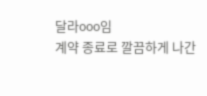달라ooo임
계약 종료로 깔끔하게 나간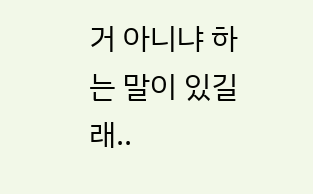거 아니냐 하는 말이 있길래..